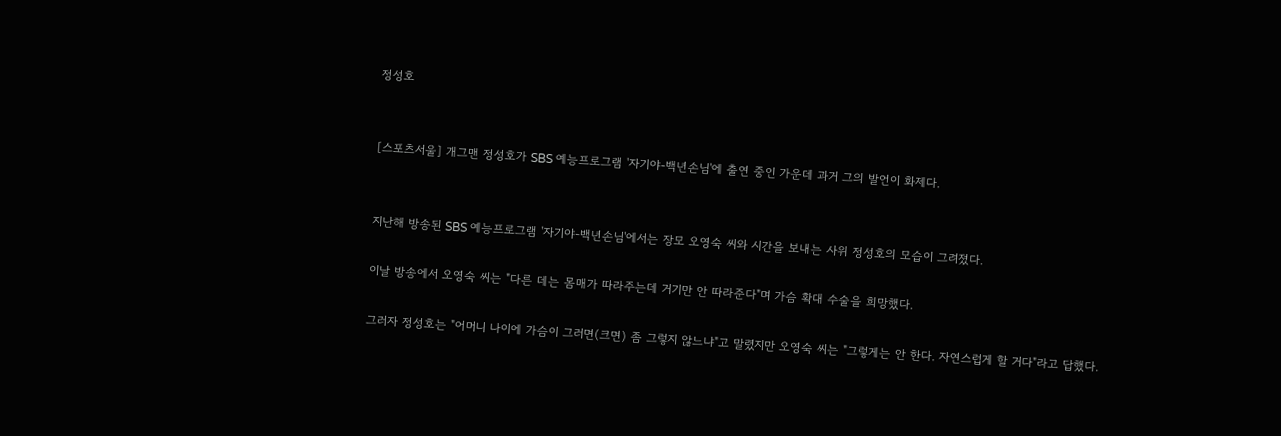정성호


[스포츠서울] 개그맨 정성호가 SBS 예능프로그램 '자기야-백년손님'에 출연 중인 가운데 과거 그의 발언이 화제다.


지난해 방송된 SBS 예능프로그램 '자기야-백년손님'에서는 장모 오영숙 씨와 시간을 보내는 사위 정성호의 모습이 그려졌다.

이날 방송에서 오영숙 씨는 "다른 데는 몸매가 따라주는데 거기만 안 따라준다"며 가슴 확대 수술을 희망했다.

그러자 정성호는 "어머니 나이에 가슴이 그러면(크면) 좀 그렇지 않느냐"고 말렸지만 오영숙 씨는 "그렇게는 안 한다. 자연스럽게 할 거다"라고 답했다.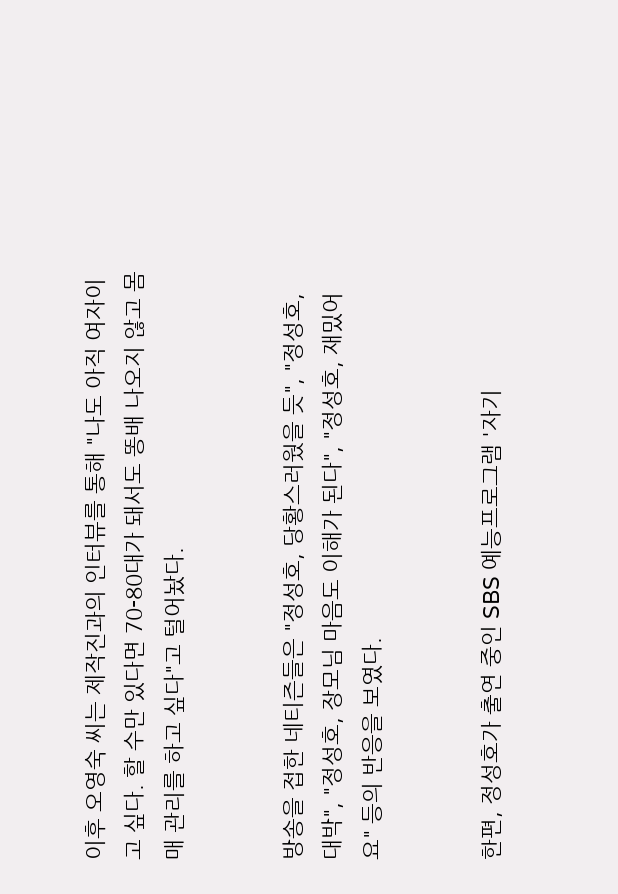이후 오영숙 씨는 제작진과의 인터뷰를 통해 "나도 아직 여자이고 싶다. 할 수만 있다면 70-80대가 돼서도 똥배 나오지 않고 몸매 관리를 하고 싶다"고 털어놨다.


방송을 접한 네티즌들은 "정성호, 당황스러웠을 듯", "정성호, 대박", "정성호, 장모님 마음도 이해가 된다", "정성호, 재밌어요" 등의 반응을 보였다.


한편, 정성호가 출연 중인 SBS 예능프로그램 '자기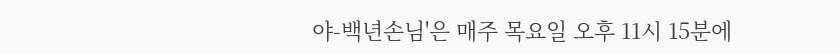야-백년손님'은 매주 목요일 오후 11시 15분에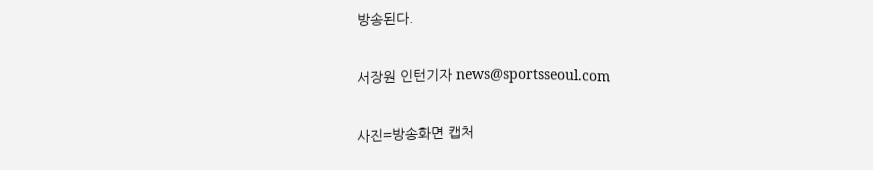방송된다.

서장원 인턴기자 news@sportsseoul.com

사진=방송화면 캡처